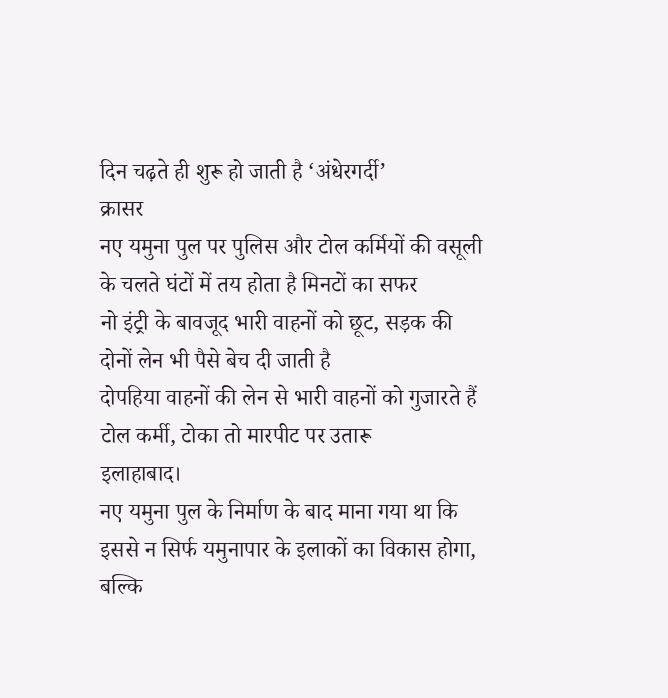दिन चढ़ते ही शुरू हो जाती है ‘अंधेरगर्दी’
क्रासर
नए यमुना पुल पर पुलिस और टोल कर्मियों की वसूली के चलते घंटों में तय होता है मिनटों का सफर
नो इंट्री के बावजूद भारी वाहनों को छूट, सड़क की दोनों लेन भी पैसे बेच दी जाती है
दोपहिया वाहनों की लेन से भारी वाहनों को गुजारते हैं टोल कर्मी, टोका तो मारपीट पर उतारू
इलाहाबाद।
नए यमुना पुल के निर्माण के बाद माना गया था कि इससे न सिर्फ यमुनापार के इलाकों का विकास होगा, बल्कि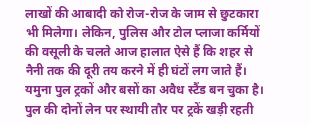लाखों की आबादी को रोज-रोज के जाम से छुटकारा भी मिलेगा। लेकिन, पुलिस और टोल प्लाजा कर्मियों की वसूली के चलते आज हालात ऐसे हैं कि शहर से नैनी तक की दूरी तय करने में ही घंटों लग जाते हैं। यमुना पुल ट्रकों और बसों का अवैध स्टैंड बन चुका है। पुल की दोनों लेन पर स्थायी तौर पर ट्रकें खड़ी रहती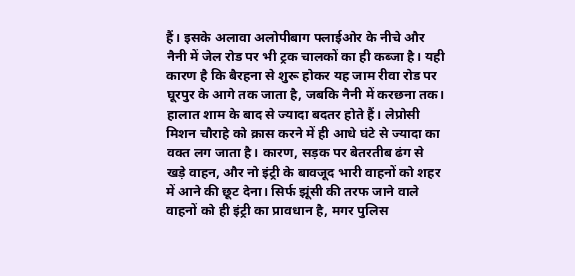हैं। इसके अलावा अलोपीबाग फ्लाईओर के नीचे और नैनी में जेल रोड पर भी ट्रक चालकों का ही कब्जा है। यही कारण है कि बैरहना से शुरू होकर यह जाम रीवा रोड पर घूरपुर के आगे तक जाता है, जबकि नैनी में करछना तक। हालात शाम के बाद से ज्यादा बदतर होते हैं। लेप्रोसी मिशन चौराहे को क्रास करने में ही आधे घंटे से ज्यादा का वक्त लग जाता है। कारण, सड़क पर बेतरतीब ढंग से खड़े वाहन, और नो इंट्री के बावजूद भारी वाहनों को शहर में आने की छूट देना। सिर्फ झूंसी की तरफ जाने वाले वाहनों को ही इंट्री का प्रावधान है, मगर पुलिस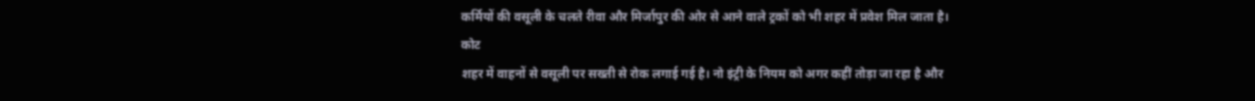कर्मियों की वसूली के चलते रीवा और मिर्जापुर की ओर से आने वाले ट्रकों को भी शहर में प्रवेश मिल जाता है।
कोट
शहर में वाहनों से वसूली पर सख्ती से रोक लगाई गई है। नो इंट्री के नियम को अगर कहीं तोड़ा जा रहा है और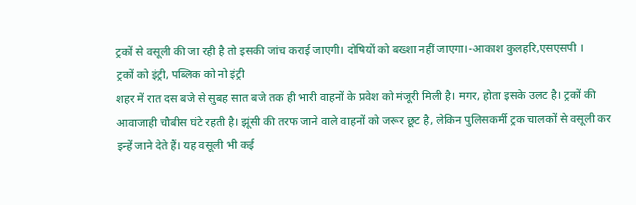ट्रकों से वसूली की जा रही है तो इसकी जांच कराई जाएगी। दोषियों को बख्शा नहीं जाएगा।-आकाश कुलहरि,एसएसपी ।
ट्रकों को इंट्री, पब्लिक को नो इंट्री
शहर में रात दस बजे से सुबह सात बजे तक ही भारी वाहनों के प्रवेश को मंजूरी मिली है। मगर, होता इसके उलट है। ट्रकों की आवाजाही चौबीस घंटे रहती है। झूंसी की तरफ जाने वाले वाहनों को जरूर छूट है, लेकिन पुलिसकर्मी ट्रक चालकों से वसूली कर इन्हें जाने देते हैं। यह वसूली भी कई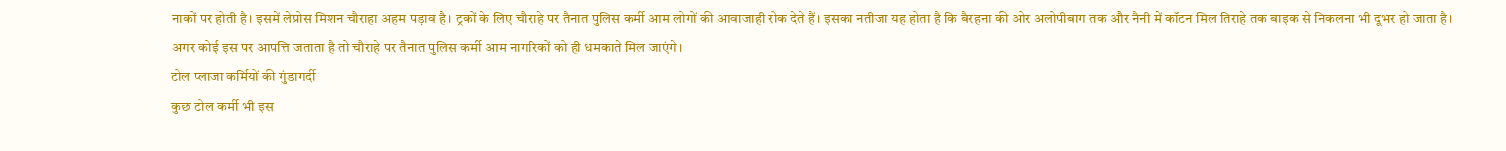नाकों पर होती है। इसमें लेप्रोस मिशन चौराहा अहम पड़ाव है। ट्रकों के लिए चौराहे पर तैनात पुलिस कर्मी आम लोगों की आवाजाही रोक देते हैं। इसका नतीजा यह होता है कि बैरहना की ओर अलोपीबाग तक और नैनी में कॉटन मिल तिराहे तक बाइक से निकलना भी दूभर हो जाता है। अगर कोई इस पर आपत्ति जताता है तो चौराहे पर तैनात पुलिस कर्मी आम नागरिकों को ही धमकाते मिल जाएंगे।
टोल प्लाजा कर्मियों की गुंडागर्दी
कुछ टोल कर्मी भी इस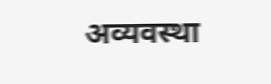अव्यवस्था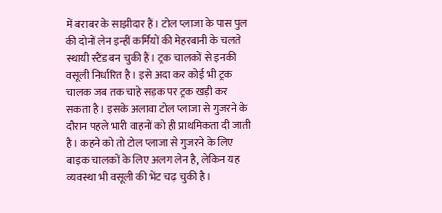में बराबर के साझीदार हैं। टोल प्लाजा के पास पुल की दोनों लेन इन्हीं कर्मियों की मेहरबानी के चलते स्थायी स्टैंड बन चुकी हैं। ट्रक चालकों से इनकी वसूली निर्धारित है। इसे अदा कर कोई भी ट्रक चालक जब तक चाहे सड़क पर ट्रक खड़ी कर सकता है। इसके अलावा टोल प्लाजा से गुजरने के दौरान पहले भारी वाहनों को ही प्राथमिकता दी जाती है। कहने को तो टोल प्लाजा से गुजरने के लिए बाइक चालकों के लिए अलग लेन है, लेकिन यह व्यवस्था भी वसूली की भेंट चढ़ चुकी है।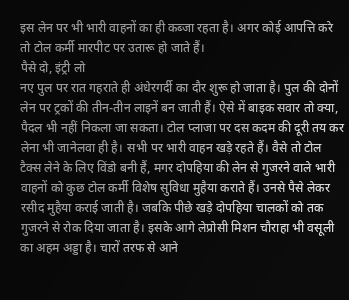इस लेन पर भी भारी वाहनों का ही कब्जा रहता है। अगर कोई आपत्ति करे तो टोल कर्मी मारपीट पर उतारू हो जाते हैं।
पैसे दो, इंट्री लो
नए पुल पर रात गहराते ही अंधेरगर्दी का दौर शुरू हो जाता है। पुल की दोनों लेन पर ट्रकों की तीन-तीन लाइनें बन जाती हैं। ऐसे में बाइक सवार तो क्या, पैदल भी नहीं निकला जा सकता। टोल प्लाजा पर दस कदम की दूरी तय कर लेना भी जानेलवा ही है। सभी पर भारी वाहन खड़े रहते हैं। वैसे तो टोल टैक्स लेने के लिए विंडो बनी हैं, मगर दोपहिया की लेन से गुजरने वाले भारी वाहनों को कुछ टोल कर्मी विशेष सुविधा मुहैया कराते हैं। उनसे पैसे लेकर रसीद मुहैया कराई जाती है। जबकि पीछे खड़े दोपहिया चालकों को तक गुजरने से रोक दिया जाता है। इसके आगे लेप्रोसी मिशन चौराहा भी वसूली का अहम अड्डा है। चारों तरफ से आने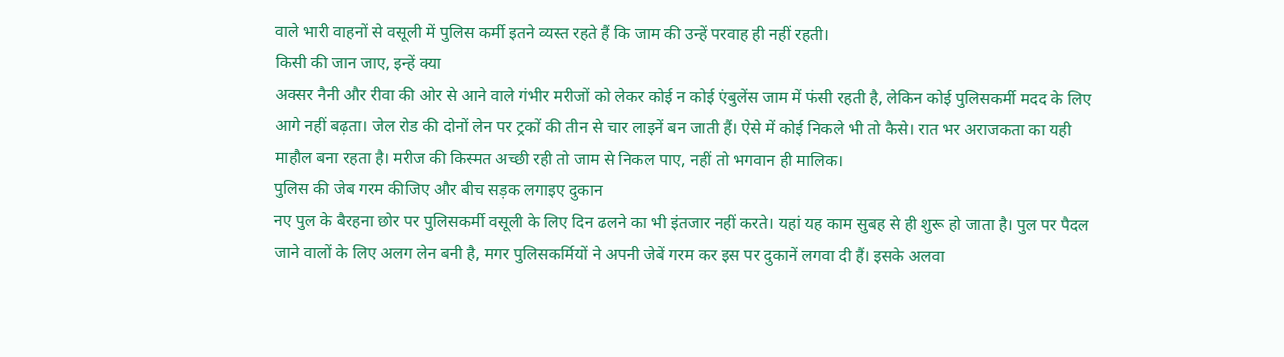वाले भारी वाहनों से वसूली में पुलिस कर्मी इतने व्यस्त रहते हैं कि जाम की उन्हें परवाह ही नहीं रहती।
किसी की जान जाए, इन्हें क्या
अक्सर नैनी और रीवा की ओर से आने वाले गंभीर मरीजों को लेकर कोई न कोई एंबुलेंस जाम में फंसी रहती है, लेकिन कोई पुलिसकर्मी मदद के लिए आगे नहीं बढ़ता। जेल रोड की दोनों लेन पर ट्रकों की तीन से चार लाइनें बन जाती हैं। ऐसे में कोई निकले भी तो कैसे। रात भर अराजकता का यही माहौल बना रहता है। मरीज की किस्मत अच्छी रही तो जाम से निकल पाए, नहीं तो भगवान ही मालिक।
पुलिस की जेब गरम कीजिए और बीच सड़क लगाइए दुकान
नए पुल के बैरहना छोर पर पुलिसकर्मी वसूली के लिए दिन ढलने का भी इंतजार नहीं करते। यहां यह काम सुबह से ही शुरू हो जाता है। पुल पर पैदल जाने वालों के लिए अलग लेन बनी है, मगर पुलिसकर्मियों ने अपनी जेबें गरम कर इस पर दुकानें लगवा दी हैं। इसके अलवा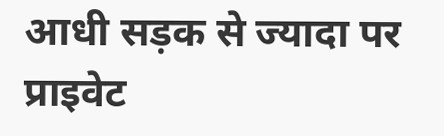आधी सड़क से ज्यादा पर प्राइवेट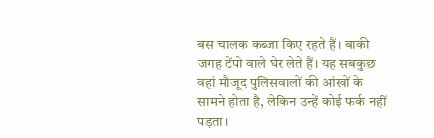बस चालक कब्जा किए रहते हैं। बाकी जगह टेंपो वाले घेर लेते हैं। यह सबकुछ वहां मौजूद पुलिसवालों की आंखों के सामने होता है, लेकिन उन्हें कोई फर्क नहीं पड़ता।